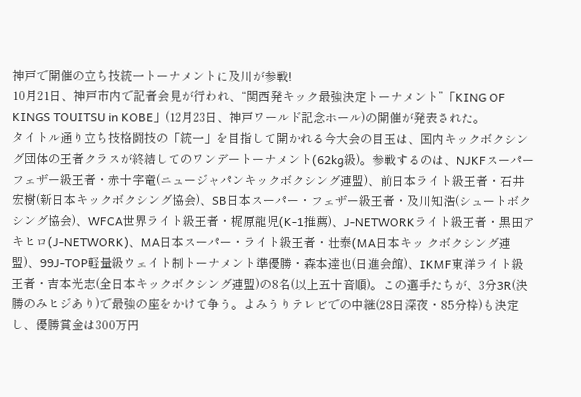神戸で開催の立ち技統一トーナメントに及川が参戦!
10月21日、神戸市内で記者会見が行われ、“関西発キック最強決定トーナメント”「KING OF KINGS TOUITSU in KOBE」(12月23日、神戸ワールド記念ホール)の開催が発表された。
タイトル通り立ち技格闘技の「統一」を目指して開かれる今大会の目玉は、国内キックボクシング団体の王者クラスが終結してのワンデートーナメント(62kg級)。参戦するのは、NJKFスーパーフェザー級王者・赤十字竜(ニュージャパンキックボクシング連盟)、前日本ライト級王者・石井宏樹(新日本キックボクシング協会)、SB日本スーパー・フェザー級王者・及川知浩(シュートボクシング協会)、WFCA世界ライト級王者・梶原龍児(K-1推薦)、J-NETWORKライト級王者・黒田アキヒロ(J-NETWORK)、MA日本スーパー・ライト級王者・壮泰(MA日本キッ クボクシング連盟)、99J-TOP軽量級ウェイト制トーナメント準優勝・森本達也(日進会館)、IKMF東洋ライト級王者・吉本光志(全日本キックボクシング連盟)の8名(以上五十音順)。この選手たちが、3分3R(決勝のみヒジあり)で最強の座をかけて争う。よみうりテレビでの中継(28日深夜・85分枠)も決定し、優勝賞金は300万円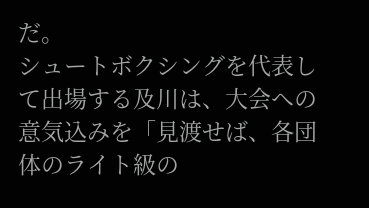だ。
シュートボクシングを代表して出場する及川は、大会への意気込みを「見渡せば、各団体のライト級の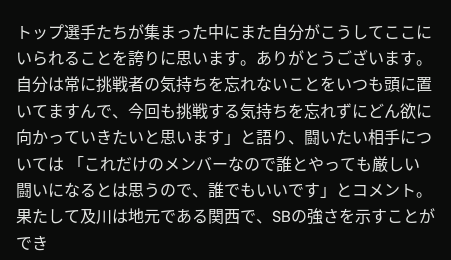トップ選手たちが集まった中にまた自分がこうしてここにいられることを誇りに思います。ありがとうございます。自分は常に挑戦者の気持ちを忘れないことをいつも頭に置いてますんで、今回も挑戦する気持ちを忘れずにどん欲に向かっていきたいと思います」と語り、闘いたい相手については 「これだけのメンバーなので誰とやっても厳しい闘いになるとは思うので、誰でもいいです」とコメント。
果たして及川は地元である関西で、SBの強さを示すことができ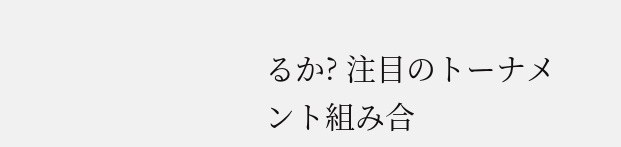るか? 注目のトーナメント組み合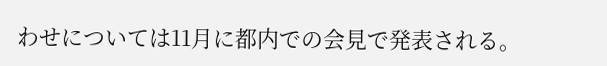わせについては11月に都内での会見で発表される。